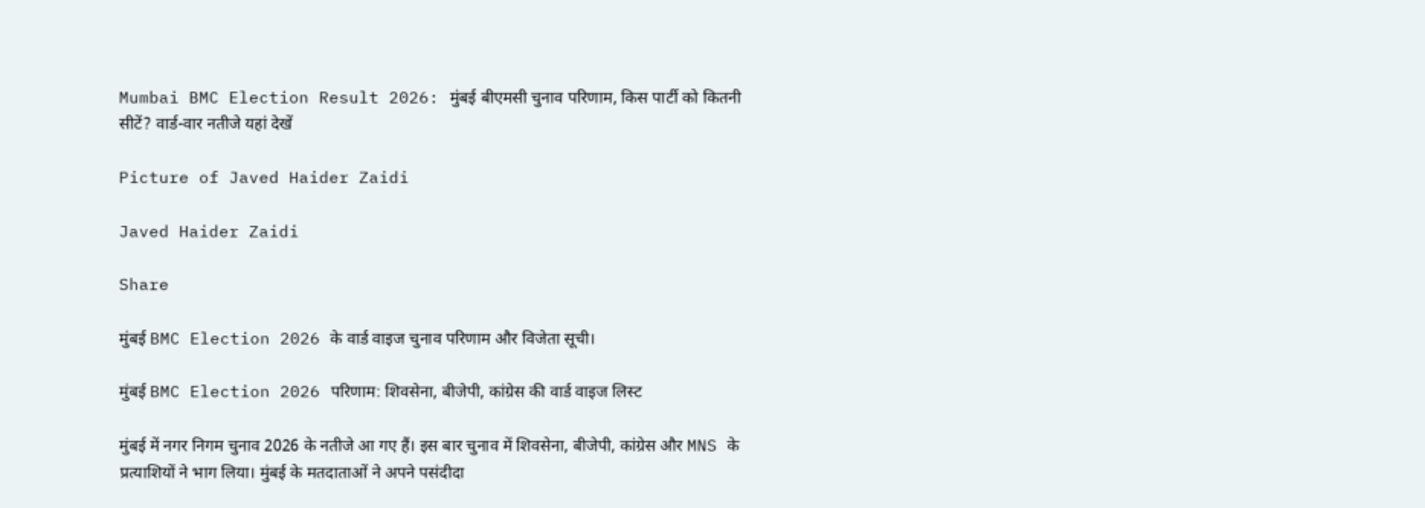Mumbai BMC Election Result 2026: मुंबई बीएमसी चुनाव परिणाम, किस पार्टी को कितनी सीटें? वार्ड-वार नतीजे यहां देखें

Picture of Javed Haider Zaidi

Javed Haider Zaidi

Share

मुंबई BMC Election 2026 के वार्ड वाइज चुनाव परिणाम और विजेता सूची।

मुंबई BMC Election 2026 परिणाम: शिवसेना, बीजेपी, कांग्रेस की वार्ड वाइज लिस्ट

मुंबई में नगर निगम चुनाव 2026 के नतीजे आ गए हैं। इस बार चुनाव में शिवसेना, बीजेपी, कांग्रेस और MNS के प्रत्याशियों ने भाग लिया। मुंबई के मतदाताओं ने अपने पसंदीदा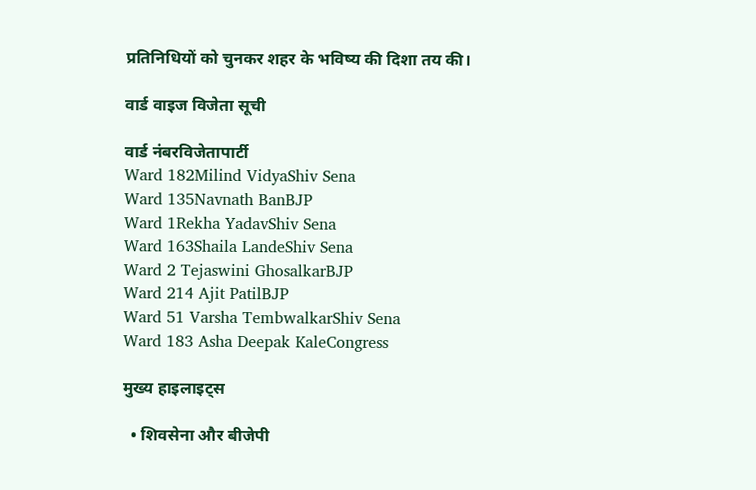प्रतिनिधियों को चुनकर शहर के भविष्य की दिशा तय की।

वार्ड वाइज विजेता सूची

वार्ड नंबरविजेतापार्टी
Ward 182Milind VidyaShiv Sena
Ward 135Navnath BanBJP
Ward 1Rekha YadavShiv Sena
Ward 163Shaila LandeShiv Sena
Ward 2 Tejaswini GhosalkarBJP
Ward 214 Ajit PatilBJP
Ward 51 Varsha TembwalkarShiv Sena
Ward 183 Asha Deepak KaleCongress

मुख्य हाइलाइट्स

  • शिवसेना और बीजेपी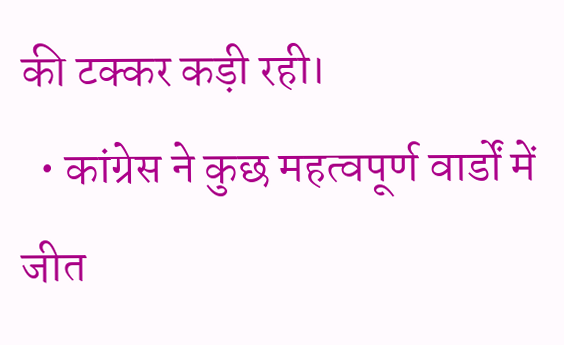की टक्कर कड़ी रही।
  • कांग्रेस ने कुछ महत्वपूर्ण वार्डों में जीत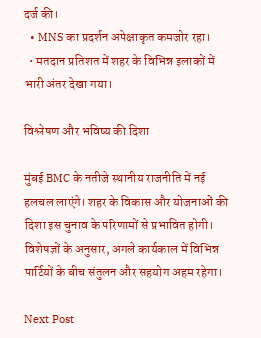दर्ज की।
  • MNS का प्रदर्शन अपेक्षाकृत कमजोर रहा।
  • मतदान प्रतिशत में शहर के विभिन्न इलाकों में भारी अंतर देखा गया।

विश्लेषण और भविष्य की दिशा

मुंबई BMC के नतीजे स्थानीय राजनीति में नई हलचल लाएंगे। शहर के विकास और योजनाओं की दिशा इस चुनाव के परिणामों से प्रभावित होगी। विशेषज्ञों के अनुसार, अगले कार्यकाल में विभिन्न पार्टियों के बीच संतुलन और सहयोग अहम रहेगा।

Next Post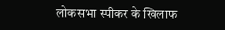लोकसभा स्पीकर के खिलाफ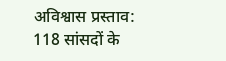अविश्वास प्रस्ताव: 118 सांसदों के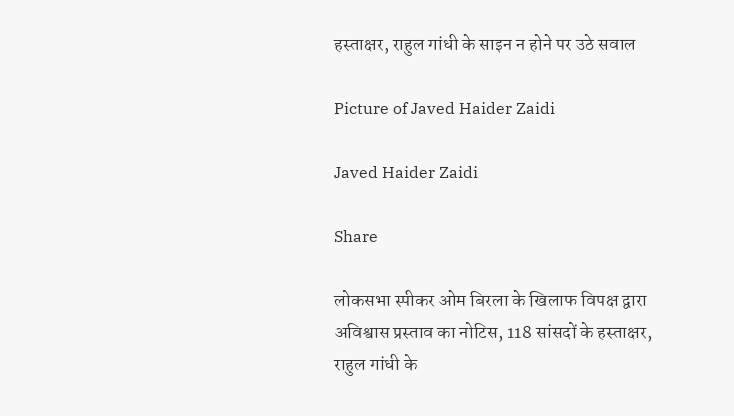हस्ताक्षर, राहुल गांधी के साइन न होने पर उठे सवाल

Picture of Javed Haider Zaidi

Javed Haider Zaidi

Share

लोकसभा स्पीकर ओम बिरला के खिलाफ विपक्ष द्वारा अविश्वास प्रस्ताव का नोटिस, 118 सांसदों के हस्ताक्षर, राहुल गांधी के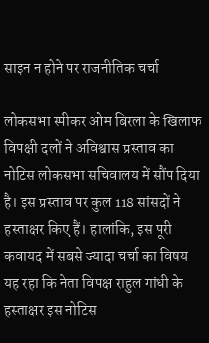साइन न होने पर राजनीतिक चर्चा

लोकसभा स्पीकर ओम बिरला के खिलाफ विपक्षी दलों ने अविश्वास प्रस्ताव का नोटिस लोकसभा सचिवालय में सौंप दिया है। इस प्रस्ताव पर कुल 118 सांसदों ने हस्ताक्षर किए हैं। हालांकि, इस पूरी कवायद में सबसे ज्यादा चर्चा का विषय यह रहा कि नेता विपक्ष राहुल गांधी के हस्ताक्षर इस नोटिस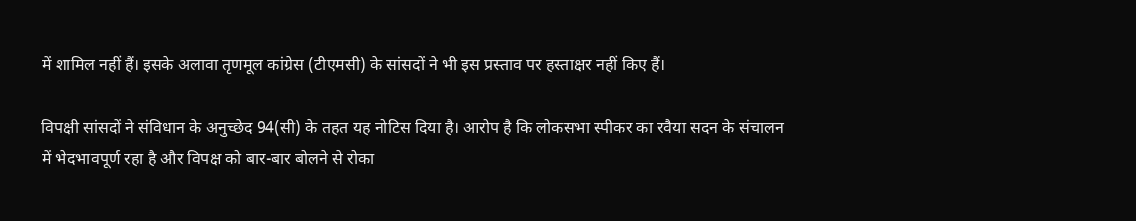में शामिल नहीं हैं। इसके अलावा तृणमूल कांग्रेस (टीएमसी) के सांसदों ने भी इस प्रस्ताव पर हस्ताक्षर नहीं किए हैं।

विपक्षी सांसदों ने संविधान के अनुच्छेद 94(सी) के तहत यह नोटिस दिया है। आरोप है कि लोकसभा स्पीकर का रवैया सदन के संचालन में भेदभावपूर्ण रहा है और विपक्ष को बार-बार बोलने से रोका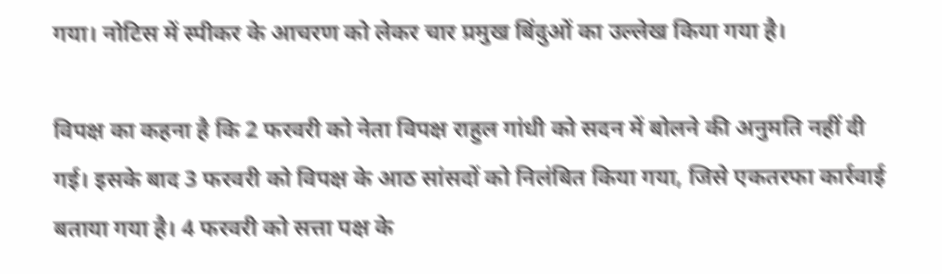गया। नोटिस में स्पीकर के आचरण को लेकर चार प्रमुख बिंदुओं का उल्लेख किया गया है।

विपक्ष का कहना है कि 2 फरवरी को नेता विपक्ष राहुल गांधी को सदन में बोलने की अनुमति नहीं दी गई। इसके बाद 3 फरवरी को विपक्ष के आठ सांसदों को निलंबित किया गया, जिसे एकतरफा कार्रवाई बताया गया है। 4 फरवरी को सत्ता पक्ष के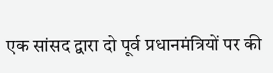एक सांसद द्वारा दो पूर्व प्रधानमंत्रियों पर की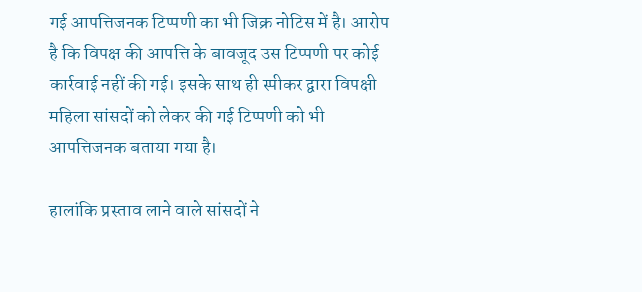गई आपत्तिजनक टिप्पणी का भी जिक्र नोटिस में है। आरोप है कि विपक्ष की आपत्ति के बावजूद उस टिप्पणी पर कोई कार्रवाई नहीं की गई। इसके साथ ही स्पीकर द्वारा विपक्षी महिला सांसदों को लेकर की गई टिप्पणी को भी आपत्तिजनक बताया गया है।

हालांकि प्रस्ताव लाने वाले सांसदों ने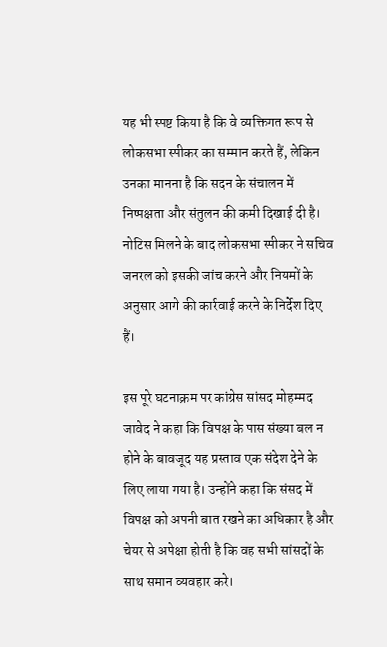यह भी स्पष्ट किया है कि वे व्यक्तिगत रूप से लोकसभा स्पीकर का सम्मान करते हैं, लेकिन उनका मानना है कि सदन के संचालन में निष्पक्षता और संतुलन की कमी दिखाई दी है। नोटिस मिलने के बाद लोकसभा स्पीकर ने सचिव जनरल को इसकी जांच करने और नियमों के अनुसार आगे की कार्रवाई करने के निर्देश दिए हैं।

इस पूरे घटनाक्रम पर कांग्रेस सांसद मोहम्मद जावेद ने कहा कि विपक्ष के पास संख्या बल न होने के बावजूद यह प्रस्ताव एक संदेश देने के लिए लाया गया है। उन्होंने कहा कि संसद में विपक्ष को अपनी बात रखने का अधिकार है और चेयर से अपेक्षा होती है कि वह सभी सांसदों के साथ समान व्यवहार करे।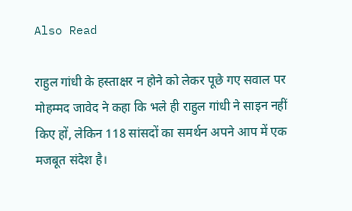Also Read

राहुल गांधी के हस्ताक्षर न होने को लेकर पूछे गए सवाल पर मोहम्मद जावेद ने कहा कि भले ही राहुल गांधी ने साइन नहीं किए हों, लेकिन 118 सांसदों का समर्थन अपने आप में एक मजबूत संदेश है।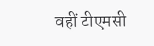वहीं टीएमसी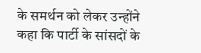के समर्थन को लेकर उन्होंने कहा कि पार्टी के सांसदों के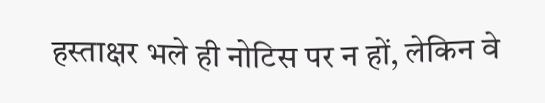हस्ताक्षर भले ही नोटिस पर न हों, लेकिन वे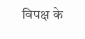विपक्ष के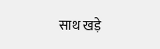साथ खड़े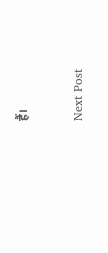हैं।

Next Post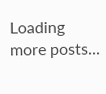Loading more posts...